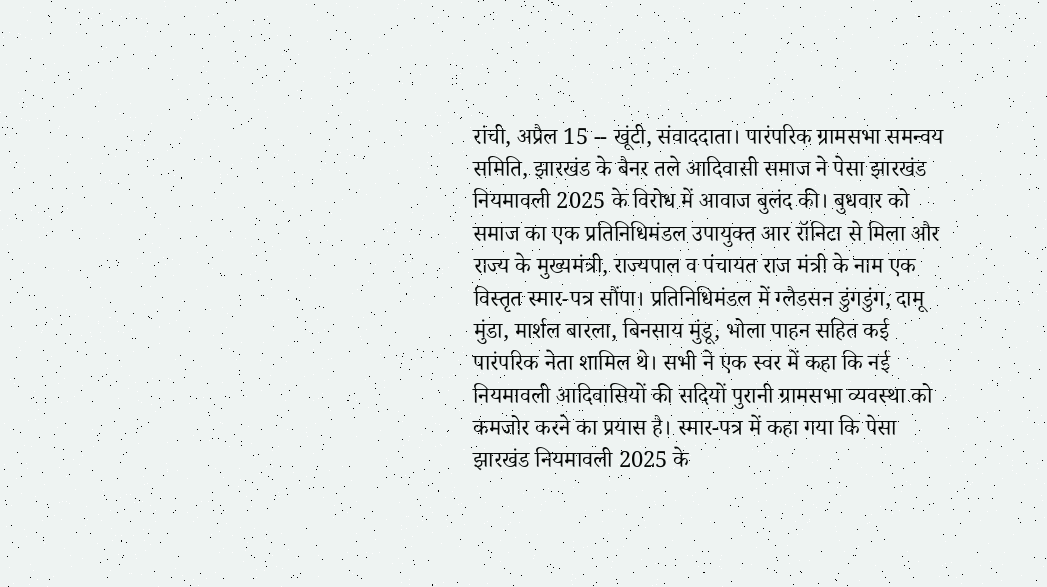रांची, अप्रैल 15 -- खूंटी, संवाददाता। पारंपरिक ग्रामसभा समन्वय समिति, झारखंड के बैनर तले आदिवासी समाज ने पेसा झारखंड नियमावली 2025 के विरोध में आवाज बुलंद की। बुधवार को समाज का एक प्रतिनिधिमंडल उपायुक्त आर रॉनिटा से मिला और राज्य के मुख्यमंत्री, राज्यपाल व पंचायत राज मंत्री के नाम एक विस्तृत स्मार-पत्र सौंपा। प्रतिनिधिमंडल में ग्लैडसन डुंगडुंग, दामू मुंडा, मार्शल बारला, बिनसाय मुंडू, भोला पाहन सहित कई पारंपरिक नेता शामिल थे। सभी ने एक स्वर में कहा कि नई नियमावली आदिवासियों की सदियों पुरानी ग्रामसभा व्यवस्था को कमजोर करने का प्रयास है। स्मार-पत्र में कहा गया कि पेसा झारखंड नियमावली 2025 के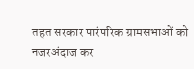तहत सरकार पारंपरिक ग्रामसभाओं को नजरअंदाज कर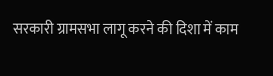सरकारी ग्रामसभा लागू करने की दिशा में काम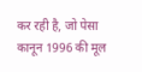कर रही है, जो पेसा कानून 1996 की मूल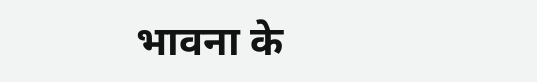भावना के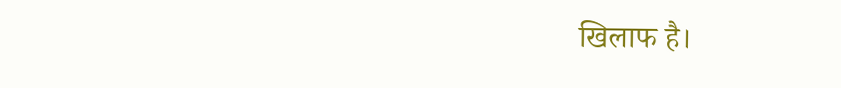खिलाफ है।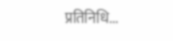प्रतिनिधि...